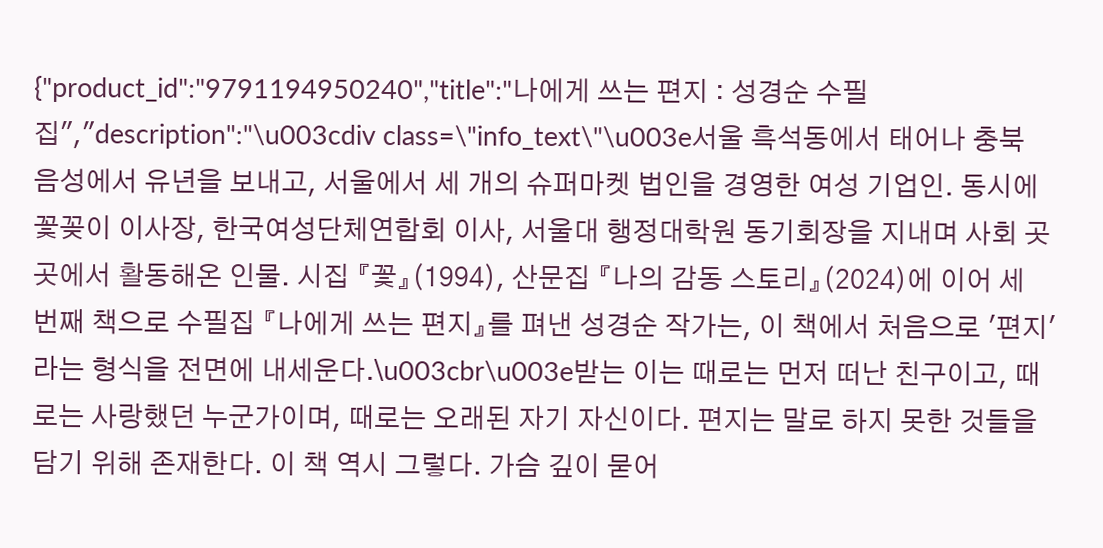{"product_id":"9791194950240","title":"나에게 쓰는 편지 : 성경순 수필집","description":"\u003cdiv class=\"info_text\"\u003e서울 흑석동에서 태어나 충북 음성에서 유년을 보내고, 서울에서 세 개의 슈퍼마켓 법인을 경영한 여성 기업인. 동시에 꽃꽂이 이사장, 한국여성단체연합회 이사, 서울대 행정대학원 동기회장을 지내며 사회 곳곳에서 활동해온 인물. 시집 『꽃』(1994), 산문집 『나의 감동 스토리』(2024)에 이어 세 번째 책으로 수필집 『나에게 쓰는 편지』를 펴낸 성경순 작가는, 이 책에서 처음으로 '편지'라는 형식을 전면에 내세운다.\u003cbr\u003e받는 이는 때로는 먼저 떠난 친구이고, 때로는 사랑했던 누군가이며, 때로는 오래된 자기 자신이다. 편지는 말로 하지 못한 것들을 담기 위해 존재한다. 이 책 역시 그렇다. 가슴 깊이 묻어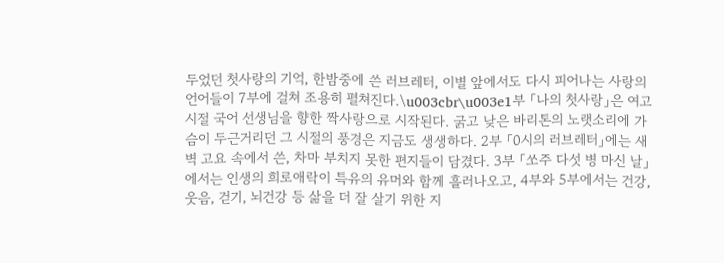두었던 첫사랑의 기억, 한밤중에 쓴 러브레터, 이별 앞에서도 다시 피어나는 사랑의 언어들이 7부에 걸쳐 조용히 펼쳐진다.\u003cbr\u003e1부 「나의 첫사랑」은 여고 시절 국어 선생님을 향한 짝사랑으로 시작된다. 굵고 낮은 바리톤의 노랫소리에 가슴이 두근거리던 그 시절의 풍경은 지금도 생생하다. 2부 「0시의 러브레터」에는 새벽 고요 속에서 쓴, 차마 부치지 못한 편지들이 담겼다. 3부 「쏘주 다섯 병 마신 날」에서는 인생의 희로애락이 특유의 유머와 함께 흘러나오고, 4부와 5부에서는 건강, 웃음, 걷기, 뇌건강 등 삶을 더 잘 살기 위한 지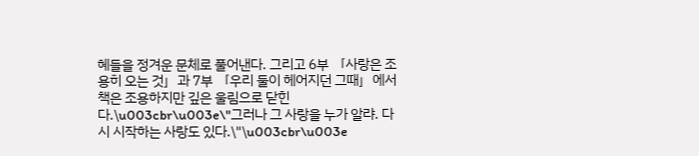혜들을 정겨운 문체로 풀어낸다. 그리고 6부 「사랑은 조용히 오는 것」과 7부 「우리 둘이 헤어지던 그때」에서 책은 조용하지만 깊은 울림으로 닫힌다.\u003cbr\u003e\"그러나 그 사랑을 누가 알랴. 다시 시작하는 사랑도 있다.\"\u003cbr\u003e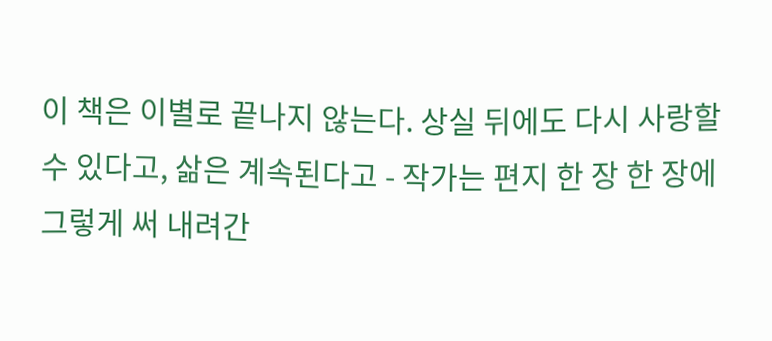이 책은 이별로 끝나지 않는다. 상실 뒤에도 다시 사랑할 수 있다고, 삶은 계속된다고 - 작가는 편지 한 장 한 장에 그렇게 써 내려간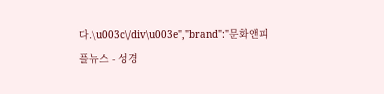다.\u003c\/div\u003e","brand":"문화앤피플뉴스 - 성경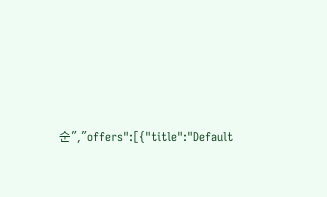순","offers":[{"title":"Default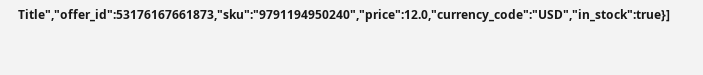Title","offer_id":53176167661873,"sku":"9791194950240","price":12.0,"currency_code":"USD","in_stock":true}]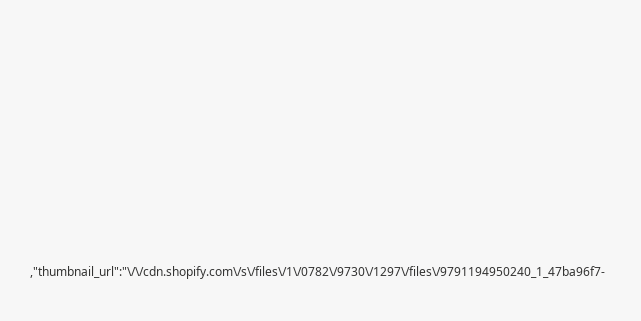,"thumbnail_url":"\/\/cdn.shopify.com\/s\/files\/1\/0782\/9730\/1297\/files\/9791194950240_1_47ba96f7-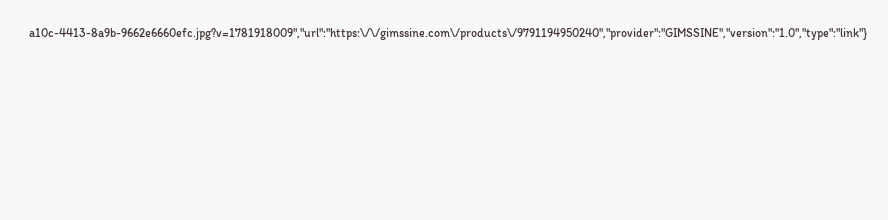a10c-4413-8a9b-9662e6660efc.jpg?v=1781918009","url":"https:\/\/gimssine.com\/products\/9791194950240","provider":"GIMSSINE","version":"1.0","type":"link"}